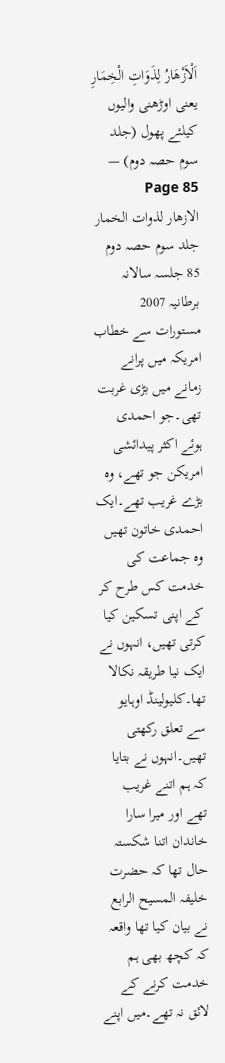اَلْاَزْھَارُ لِذَوَاتِ الْخِمَارِ یعنی اوڑھنی والیوں کیلئے پھول (جلد سوم حصہ دوم) — Page 85
الازهار لذوات الخمار جلد سوم حصہ دوم 85 جلسہ سالانہ برطانیہ 2007 مستورات سے خطاب امریکہ میں پرانے زمانے میں بڑی غربت تھی۔جو احمدی ہوئے اکثر پیدائشی امریکن جو تھے، وہ بڑے غریب تھے۔ایک احمدی خاتون تھیں وہ جماعت کی خدمت کس طرح کر کے اپنی تسکین کیا کرتی تھیں، انہوں نے ایک نیا طریقہ نکالا تھا۔کلیولینڈ اوہایو سے تعلق رکھتی تھیں۔انہوں نے بتایا کہ ہم اتنے غریب تھے اور میرا سارا خاندان اتنا شکستہ حال تھا کہ حضرت خلیفہ المسیح الرابع نے بیان کیا تھا واقعہ کہ کچھ بھی ہم خدمت کرنے کے لائق نہ تھے۔میں اپنے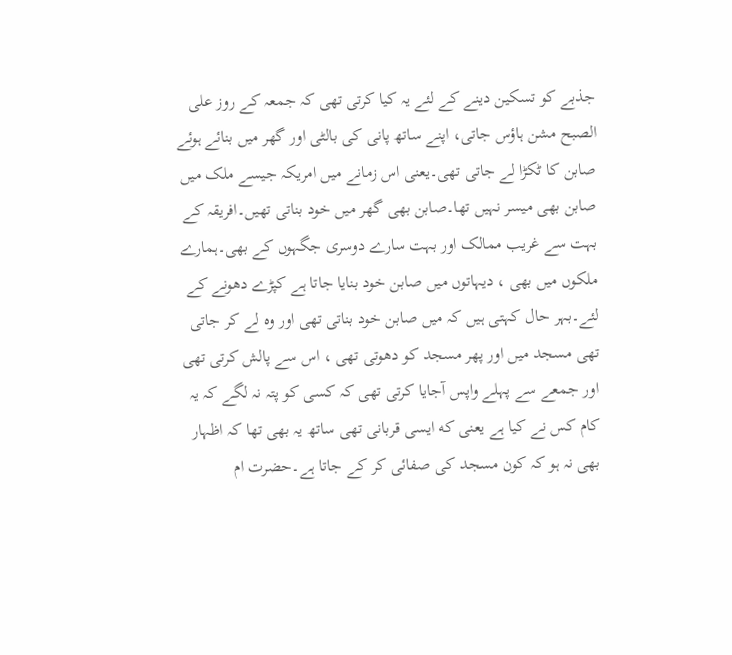جذبے کو تسکین دینے کے لئے یہ کیا کرتی تھی کہ جمعہ کے روز علی الصبح مشن ہاؤس جاتی، اپنے ساتھ پانی کی بالٹی اور گھر میں بنائے ہوئے صابن کا ٹکڑا لے جاتی تھی۔یعنی اس زمانے میں امریکہ جیسے ملک میں صابن بھی میسر نہیں تھا۔صابن بھی گھر میں خود بناتی تھیں۔افریقہ کے بہت سے غریب ممالک اور بہت سارے دوسری جگہوں کے بھی۔ہمارے ملکوں میں بھی ، دیہاتوں میں صابن خود بنایا جاتا ہے کپڑے دھونے کے لئے۔بہر حال کہتی ہیں کہ میں صابن خود بناتی تھی اور وہ لے کر جاتی تھی مسجد میں اور پھر مسجد کو دھوتی تھی ، اس سے پالش کرتی تھی اور جمعے سے پہلے واپس آجایا کرتی تھی کہ کسی کو پتہ نہ لگے کہ یہ کام کس نے کیا ہے یعنی که ایسی قربانی تھی ساتھ یہ بھی تھا کہ اظہار بھی نہ ہو کہ کون مسجد کی صفائی کر کے جاتا ہے۔حضرت ام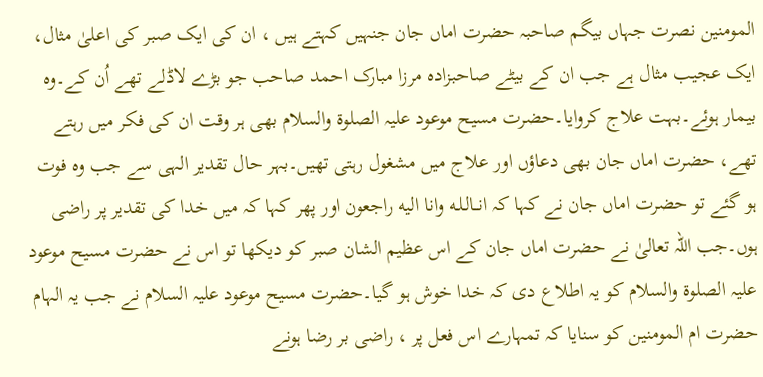المومنین نصرت جہاں بیگم صاحبہ حضرت اماں جان جنہیں کہتے ہیں ، ان کی ایک صبر کی اعلیٰ مثال، ایک عجیب مثال ہے جب ان کے بیٹے صاحبزادہ مرزا مبارک احمد صاحب جو بڑے لاڈلے تھے اُن کے۔وہ بیمار ہوئے۔بہت علاج کروایا۔حضرت مسیح موعود علیہ الصلوۃ والسلام بھی ہر وقت ان کی فکر میں رہتے تھے، حضرت اماں جان بھی دعاؤں اور علاج میں مشغول رہتی تھیں۔بہر حال تقدیر الہی سے جب وہ فوت ہو گئے تو حضرت اماں جان نے کہا کہ انــالـلـه وانا اليه راجعون اور پھر کہا کہ میں خدا کی تقدیر پر راضی ہوں۔جب اللہ تعالیٰ نے حضرت اماں جان کے اس عظیم الشان صبر کو دیکھا تو اس نے حضرت مسیح موعود علیہ الصلوۃ والسلام کو یہ اطلاع دی کہ خدا خوش ہو گیا۔حضرت مسیح موعود علیہ السلام نے جب یہ الہام حضرت ام المومنین کو سنایا کہ تمہارے اس فعل پر ، راضی بر رضا ہونے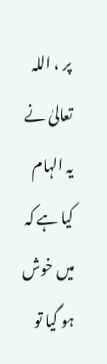پر ، اللہ تعالیٰ نے یہ الہام کیا ہے کہ میں خوش ہو گیا تو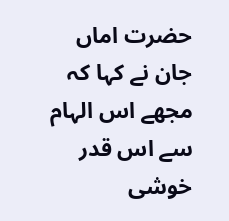حضرت اماں جان نے کہا کہ مجھے اس الہام سے اس قدر خوشی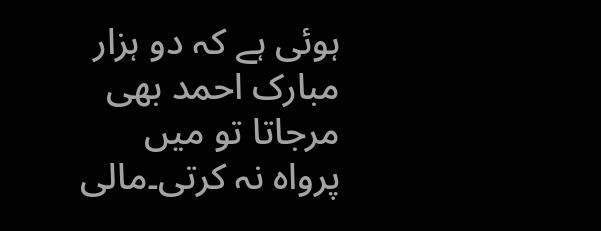ہوئی ہے کہ دو ہزار مبارک احمد بھی مرجاتا تو میں پرواہ نہ کرتی۔مالی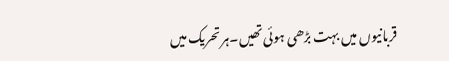قربانیوں میں بہت بڑھی ہوئی تھیں۔ہر تحریک میں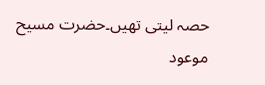حصہ لیتی تھیں۔حضرت مسیح موعود